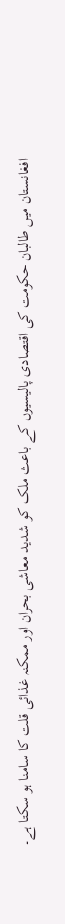افغانستان میں طالبان حکومت کی اقتصادی پالیسیوں کے باعث ملک کو شدید معاشی بحران اور ممکنہ غذائی قلت کا سامنا ہو سکتا ہے۔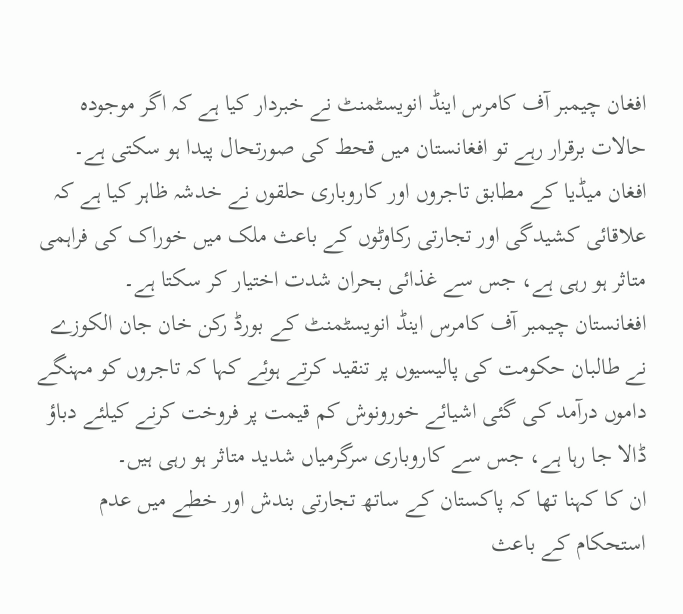افغان چیمبر آف کامرس اینڈ انویسٹمنٹ نے خبردار کیا ہے کہ اگر موجودہ حالات برقرار رہے تو افغانستان میں قحط کی صورتحال پیدا ہو سکتی ہے۔
افغان میڈیا کے مطابق تاجروں اور کاروباری حلقوں نے خدشہ ظاہر کیا ہے کہ علاقائی کشیدگی اور تجارتی رکاوٹوں کے باعث ملک میں خوراک کی فراہمی متاثر ہو رہی ہے، جس سے غذائی بحران شدت اختیار کر سکتا ہے۔
افغانستان چیمبر آف کامرس اینڈ انویسٹمنٹ کے بورڈ رکن خان جان الکوزے نے طالبان حکومت کی پالیسیوں پر تنقید کرتے ہوئے کہا کہ تاجروں کو مہنگے داموں درآمد کی گئی اشیائے خورونوش کم قیمت پر فروخت کرنے کیلئے دباؤ ڈالا جا رہا ہے، جس سے کاروباری سرگرمیاں شدید متاثر ہو رہی ہیں۔
ان کا کہنا تھا کہ پاکستان کے ساتھ تجارتی بندش اور خطے میں عدم استحکام کے باعث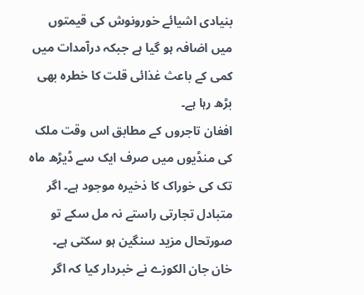بنیادی اشیائے خورونوش کی قیمتوں میں اضافہ ہو گیا ہے جبکہ درآمدات میں کمی کے باعث غذائی قلت کا خطرہ بھی بڑھ رہا ہے۔
افغان تاجروں کے مطابق اس وقت ملک کی منڈیوں میں صرف ایک سے ڈیڑھ ماہ تک کی خوراک کا ذخیرہ موجود ہے۔ اگر متبادل تجارتی راستے نہ مل سکے تو صورتحال مزید سنگین ہو سکتی ہے۔
خان جان الکوزے نے خبردار کیا کہ اگر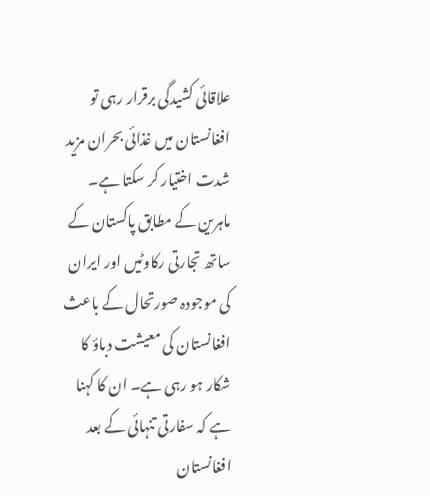علاقائی کشیدگی برقرار رہی تو افغانستان میں غذائی بحران مزید شدت اختیار کر سکتا ہے۔
ماہرین کے مطابق پاکستان کے ساتھ تجارتی رکاوٹیں اور ایران کی موجودہ صورتحال کے باعث افغانستان کی معیشت دباؤ کا شکار ہو رہی ہے۔ ان کا کہنا ہے کہ سفارتی تنہائی کے بعد افغانستان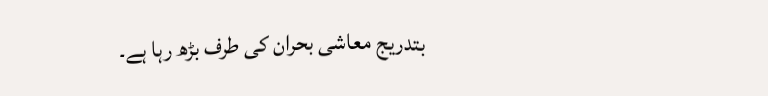بتدریج معاشی بحران کی طرف بڑھ رہا ہے۔